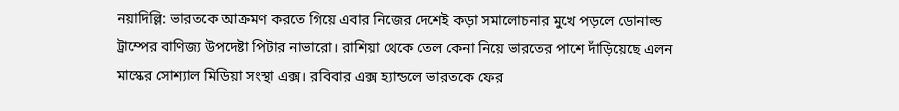নয়াদিল্লি: ভারতকে আক্রমণ করতে গিয়ে এবার নিজের দেশেই কড়া সমালোচনার মুখে পড়লে ডোনাল্ড ট্রাম্পের বাণিজ্য উপদেষ্টা পিটার নাভারো। রাশিয়া থেকে তেল কেনা নিয়ে ভারতের পাশে দাঁড়িয়েছে এলন মাস্কের সোশ্যাল মিডিয়া সংস্থা এক্স। রবিবার এক্স হ্যান্ডলে ভারতকে ফের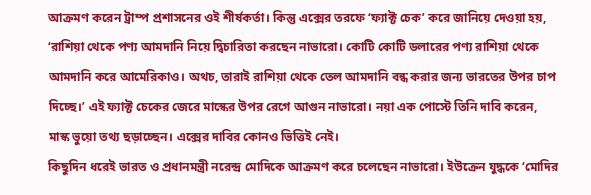আক্রমণ করেন ট্রাম্প প্রশাসনের ওই শীর্ষকর্তা। কিন্তু এক্সের তরফে ‘ফ্যাক্ট চেক’ করে জানিয়ে দেওয়া হয়, ‘রাশিয়া থেকে পণ্য আমদানি নিয়ে দ্বিচারিতা করছেন নাভারো। কোটি কোটি ডলারের পণ্য রাশিয়া থেকে আমদানি করে আমেরিকাও। অথচ, তারাই রাশিয়া থেকে তেল আমদানি বন্ধ করার জন্য ভারতের উপর চাপ দিচ্ছে।’ এই ফ্যাক্ট চেকের জেরে মাস্কের উপর রেগে আগুন নাভারো। নয়া এক পোস্টে তিনি দাবি করেন, মাস্ক ভুয়ো তথ্য ছড়াচ্ছেন। এক্সের দাবির কোনও ভিত্তিই নেই।
কিছুদিন ধরেই ভারত ও প্রধানমন্ত্রী নরেন্দ্র মোদিকে আক্রমণ করে চলেছেন নাভারো। ইউক্রেন যুদ্ধকে ‘মোদির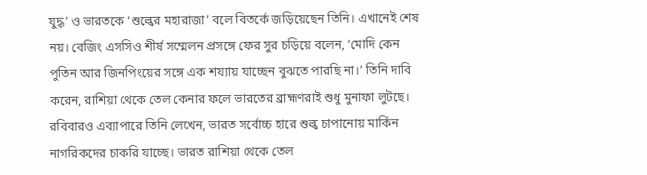যুদ্ধ’ ও ভারতকে ‘শুল্কের মহারাজা’ বলে বিতর্কে জড়িয়েছেন তিনি। এখানেই শেষ নয়। বেজিং এসসিও শীর্ষ সম্মেলন প্রসঙ্গে ফের সুর চড়িয়ে বলেন, ‘মোদি কেন পুতিন আর জিনপিংয়ের সঙ্গে এক শয্যায় যাচ্ছেন বুঝতে পারছি না।’ তিনি দাবি করেন, রাশিয়া থেকে তেল কেনার ফলে ভারতের ব্রাহ্মণরাই শুধু মুনাফা লুটছে। রবিবারও এব্যাপারে তিনি লেখেন, ভারত সর্বোচ্চ হারে শুল্ক চাপানোয় মার্কিন নাগরিকদের চাকরি যাচ্ছে। ভারত রাশিয়া থেকে তেল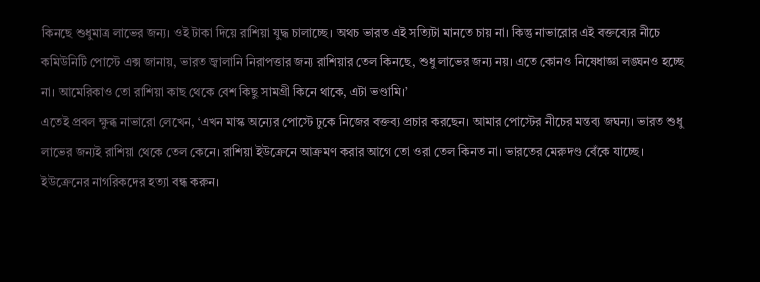কিনছে শুধুমাত্র লাভের জন্য। ওই টাকা দিয়ে রাশিয়া যুদ্ধ চালাচ্ছে। অথচ ভারত এই সত্যিটা মানতে চায় না। কিন্তু নাভারোর এই বক্তব্যের নীচে কমিউনিটি পোস্টে এক্স জানায়, ভারত জ্বালানি নিরাপত্তার জন্য রাশিয়ার তেল কিনছে, শুধু লাভের জন্য নয়। এতে কোনও নিষেধাজ্ঞা লঙ্ঘনও হচ্ছে না। আমেরিকাও তো রাশিয়া কাছ থেকে বেশ কিছু সামগ্রী কিনে থাকে, এটা ভণ্ডামি।’
এতেই প্রবল ক্ষুব্ধ নাভারো লেখেন, ‘এখন মাস্ক অন্যের পোস্টে ঢুকে নিজের বক্তব্য প্রচার করছেন। আমার পোস্টের নীচের মন্তব্য জঘন্য। ভারত শুধু লাভের জন্যই রাশিয়া থেকে তেল কেনে। রাশিয়া ইউক্রেনে আক্রমণ করার আগে তো ওরা তেল কিনত না। ভারতের মেরুদণ্ড বেঁকে যাচ্ছে। ইউক্রেনের নাগরিকদের হত্যা বন্ধ করুন।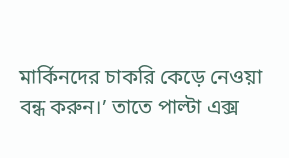মার্কিনদের চাকরি কেড়ে নেওয়া বন্ধ করুন।’ তাতে পাল্টা এক্স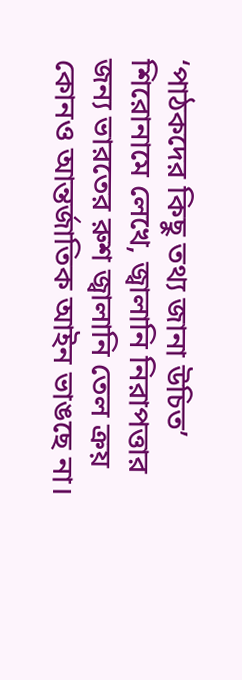‘পাঠকদের কিছু তথ্য জানা উচিত’ শিরোনামে লেখে, জ্বালানি নিরাপত্তার জন্য ভারতের রুশ জ্বালানি তেল ক্রয় কোনও আন্তর্জাতিক আইন ভাঙছে না।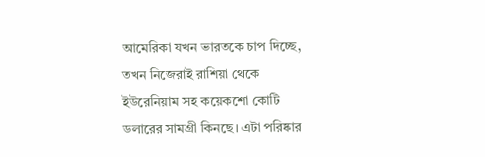আমেরিকা যখন ভারতকে চাপ দিচ্ছে, তখন নিজেরাই রাশিয়া থেকে ইউরেনিয়াম সহ কয়েকশো কোটি ডলারের সামগ্রী কিনছে। এটা পরিষ্কার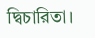দ্বিচারিতা।